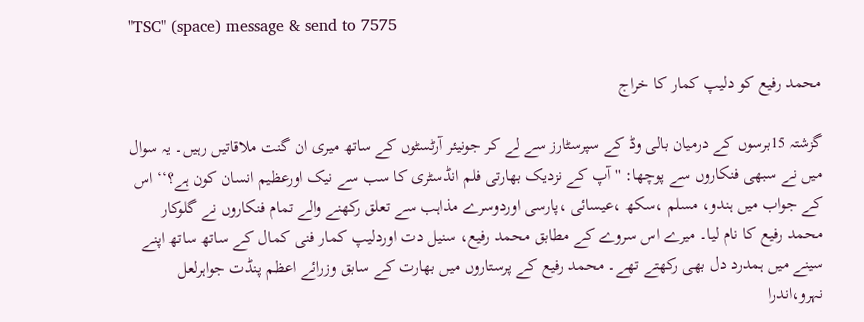"TSC" (space) message & send to 7575

محمد رفیع کو دلیپ کمار کا خراج

گزشتہ 15برسوں کے درمیان بالی وڈ کے سپرسٹارز سے لے کر جونیئر آرٹسٹوں کے ساتھ میری ان گنت ملاقاتیں رہیں۔ یہ سوال میں نے سبھی فنکاروں سے پوچھا: ''آپ کے نزدیک بھارتی فلم انڈسٹری کا سب سے نیک اورعظیم انسان کون ہے؟‘‘ اس کے جواب میں ہندو، مسلم ،سکھ ،عیسائی ،پارسی اوردوسرے مذاہب سے تعلق رکھنے والے تمام فنکاروں نے گلوکار محمد رفیع کا نام لیا۔ میرے اس سروے کے مطابق محمد رفیع، سنیل دت اوردلیپ کمار فنی کمال کے ساتھ ساتھ اپنے سینے میں ہمدرد دل بھی رکھتے تھے۔ محمد رفیع کے پرستاروں میں بھارت کے سابق وزرائے اعظم پنڈت جواہرلعل نہرو،اندرا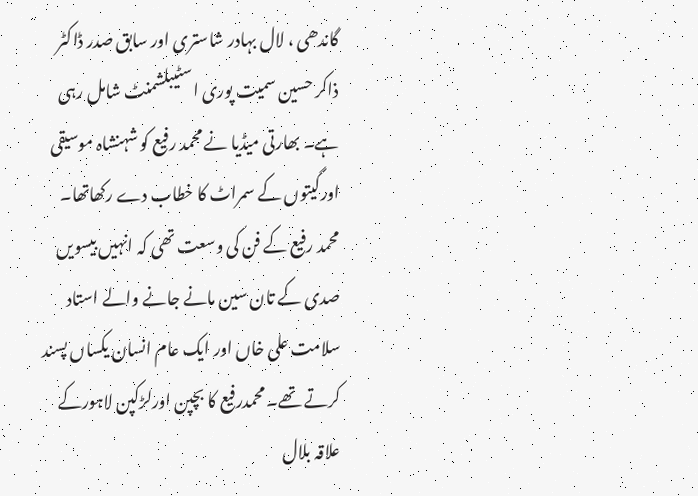گاندھی ، لال بہادر شاستری اور سابق صدر ڈاکٹر ذاکر حسین سمیت پوری اسٹیبلشمنٹ شامل رہی ہے۔ بھارتی میڈیا نے محمد رفیع کو شہنشاہ موسیقی اورگیتوں کے سمراٹ کا خطاب دے رکھاتھا۔ محمد رفیع کے فن کی وسعت تھی کہ انہیں بیسویں صدی کے تان سین مانے جانے والے استاد سلامت علی خاں اور ایک عام انسان یکساں پسند کرتے تھے۔ محمدرفیع کا بچپن اورلڑکپن لاہورکے علاقہ بلال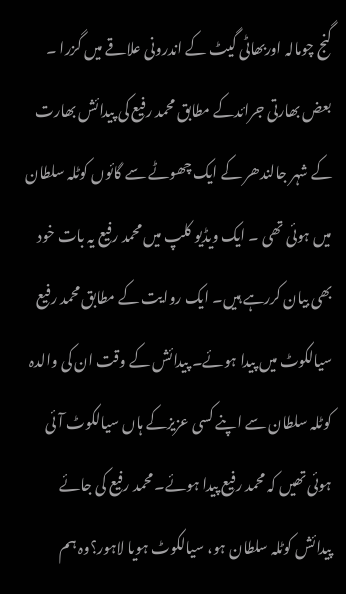گنج چومالہ اوربھاٹی گیٹ کے اندرونی علاقے میں گزرا ۔ بعض بھارتی جرائدکے مطابق محمد رفیع کی پیدائش بھارت کے شہر جالندھر کے ایک چھوٹے سے گائوں کوٹلہ سلطان میں ہوئی تھی ۔ ایک ویڈیو کلپ میں محمد رفیع یہ بات خود بھی بیان کررہے ہیں۔ ایک روایت کے مطابق محمد رفیع سیالکوٹ میں پیدا ہوئے۔ پیدائش کے وقت ان کی والدہ کوٹلہ سلطان سے اپنے کسی عزیزکے ہاں سیالکوٹ آئی ہوئی تھیں کہ محمد رفیع پیدا ہوئے۔ محمد رفیع کی جائے پیدائش کوٹلہ سلطان ہو، سیالکوٹ ہویا لاہور؟وہ ہم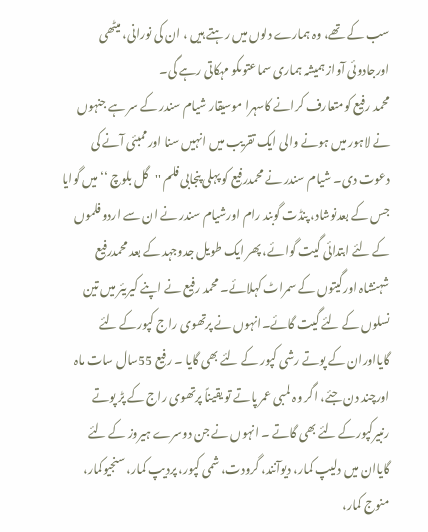سب کے تھے، وہ ہمارے دلوں میں رہتے ہیں ، ان کی نورانی، میٹھی اورجادوئی آواز ہمیشہ ہماری سماعتوںکو مہکاتی رہے گی۔
محمد رفیع کومتعارف کرانے کاسہرا موسیقار شیام سندر کے سر ہے جنہوں نے لاہور میں ہونے والی ایک تقریب میں انہیں سنا اورممبئی آنے کی دعوت دی۔ شیام سندر نے محمدرفیع کو پہلی پنجابی فلم ''گل بلوچ ‘‘میں گوایا جس کے بعدنوشاد، پنڈت گوبند رام اورشیام سندر نے ان سے اردو فلموں کے لئے ابتدائی گیت گوائے، پھر ایک طویل جدوجہد کے بعد محمدرفیع شہنشاہ اورگیتوں کے سمراٹ کہلائے۔ محمد رفیع نے اپنے کیریئر میں تین نسلوں کے لئے گیت گائے۔انہوں نے پرتھوی راج کپورکے لئے گایااوران کے پوتے رشی کپور کے لئے بھی گایا ۔ رفیع 55سال سات ماہ اورچند دن جئے، اگر وہ لمبی عمر پاتے تو یقیناً پرتھوی راج کے پڑ پوتے رنبیرکپورکے لئے بھی گاتے ۔ انہوں نے جن دوسرے ہیروز کے لئے گایاان میں دلیپ کمار، دیوآنند، گرودت، شمی کپور، پردیپ کمار، سنجیوکمار، منوج کمار،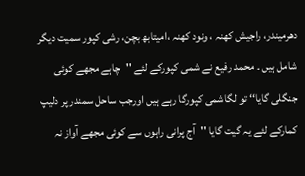دھرمیندر، راجیش کھنہ ، ونود کھنہ ،امیتابھ بچن، رشی کپور سمیت دیگر شامل ہیں ۔ محمد رفیع نے شمی کپورکے لئے ''چاہے مجھے کوئی جنگلی گایا‘‘ تو لگاشمی کپورگا رہے ہیں اورجب ساحل سمندر پر دلیپ کمارکے لئے یہ گیت گایا ''آج پرانی راہوں سے کوئی مجھے آواز نہ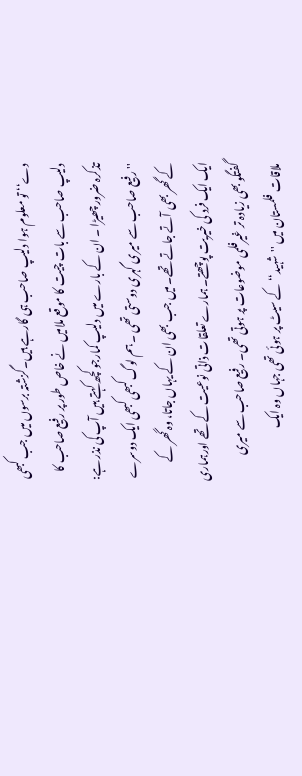دے‘‘ تو معلوم ہوا دلیپ صاحب ہی گارہے ہیں۔گزشتہ برسوں میں جب کبھی دلیپ صاحب سے بات چیت کا موقع ملامیں نے خاص طور پر رفیع صاحب کا تذکرہ ضرور چھیڑا ۔ ان کے بارے میں دلیپ کمارجو کچھ کہتے ہیں آپ کی نذر ہے:
''رفیع صاحب سے میری گہری دوستی تھی ۔ ہم لوگ کبھی کبھی ایک دوسرے کے گھر بھی آتے جاتے تھے۔ میں جب بھی ان کے یہاں جاتا، وہ گھر کے ایک ایک فرد کی خیریت پوچھتے۔ ہمارے تعلقات ذاتی نوعیت کے تھے اورہماری گفتگو بھی زیادہ تر غیرفلمی موضوعات پر ہوتی تھی۔ رفیع صاحب سے میری ملاقات فلمستان میں ''شہید‘‘ کے سیٹ پر ہوئی تھی جہاں وہ ایک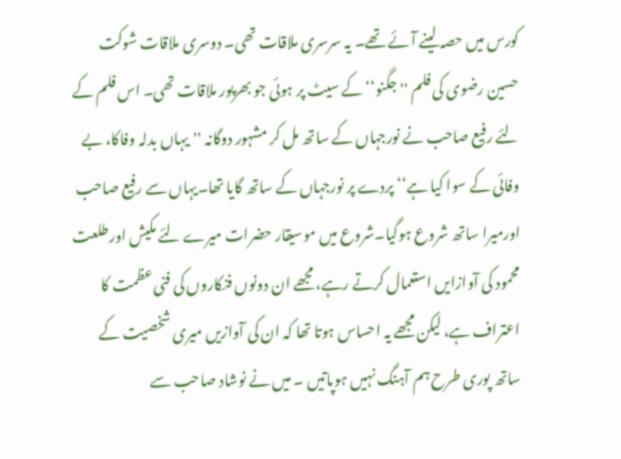کورس میں حصہ لینے آئے تھے۔ یہ سرسری ملاقات تھی۔ دوسری ملاقات شوکت حسین رضوی کی فلم ''جگنو‘‘ کے سیٹ پر ہوئی جو بھرپور ملاقات تھی۔ اس فلم کے لئے رفیع صاحب نے نورجہاں کے ساتھ مل کر مشہور دوگانہ ''یہاں بدلہ وفاکا، بے وفائی کے سوا کیا ہے‘‘ پردے پر نورجہاں کے ساتھ گایا تھا۔یہاں سے رفیع صاحب اورمیرا ساتھ شروع ہوگیا۔شروع میں موسیقار حضرات میرے لئے مکیش اورطلعت محمود کی آوازایں استعمال کرتے رہے، مجھے ان دونوں فنکاروں کی فنی عظمت کا اعتراف ہے، لیکن مجھے یہ احساس ہوتا تھا کہ ان کی آوازیں میری شخصیت کے ساتھ پوری طرح ہم آہنگ نہیں ہوپاتیں ۔ میں نے نوشاد صاحب سے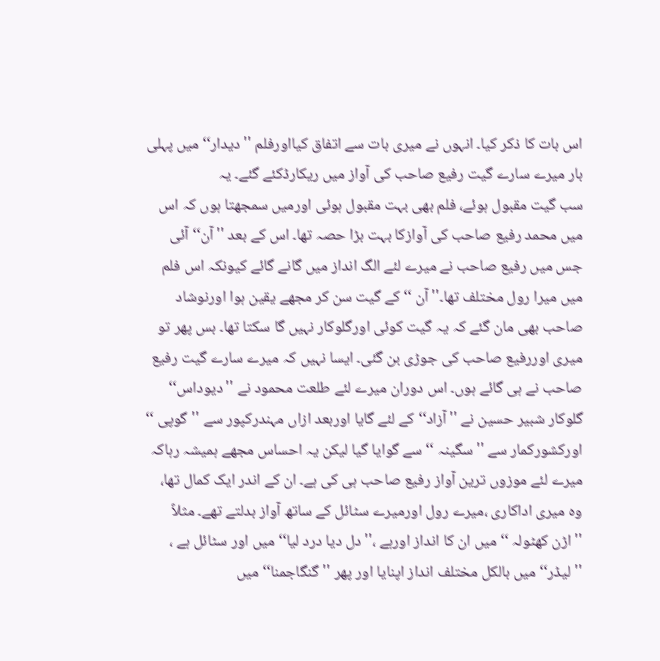اس بات کا ذکر کیا۔ انہوں نے میری بات سے اتفاق کیااورفلم ''دیدار‘‘ میں پہلی بار میرے سارے گیت رفیع صاحب کی آواز میں ریکارڈکئے گئے۔ یہ
سب گیت مقبول ہوئے، فلم بھی بہت مقبول ہوئی اورمیں سمجھتا ہوں کہ اس میں محمد رفیع صاحب کی آوازکا بہت بڑا حصہ تھا۔ اس کے بعد ''آن‘‘ آئی جس میں رفیع صاحب نے میرے لئے الگ انداز میں گانے گائے کیونکہ اس فلم میں میرا رول مختلف تھا۔''آن ‘‘ کے گیت سن کر مجھے یقین ہوا اورنوشاد صاحب بھی مان گئے کہ یہ گیت کوئی اورگلوکار نہیں گا سکتا تھا۔ بس پھر تو میری اوررفیع صاحب کی جوڑی بن گئی۔ ایسا نہیں کہ میرے سارے گیت رفیع صاحب نے ہی گائے ہوں۔ اس دوران میرے لئے طلعت محمود نے ''دیوداس‘‘ گلوکار شبیر حسین نے ''آزاد‘‘کے لئے گایا اوربعد ازاں مہندرکپور سے ''گوپی ‘‘ اورکشورکمار سے ''سگینہ ‘‘ سے گوایا گیا لیکن یہ احساس مجھے ہمیشہ رہاکہ میرے لئے موزوں ترین آواز رفیع صاحب ہی کی ہے۔ ان کے اندر ایک کمال تھا، وہ میری اداکاری ،میرے رول اورمیرے سٹائل کے ساتھ آواز بدلتے تھے۔ مثلاً ''اڑن کھٹولہ ‘‘ میں ان کا انداز اورہے ،''دل دیا درد لیا‘‘ میں اور سٹائل ہے ، ''لیڈر‘‘ میں بالکل مختلف انداز اپنایا اور پھر ''گنگاجمنا‘‘ میں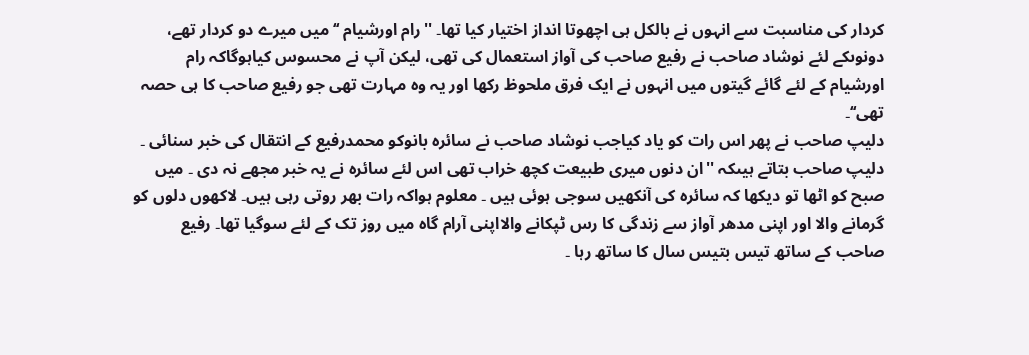کردار کی مناسبت سے انہوں نے بالکل ہی اچھوتا انداز اختیار کیا تھا۔ ''رام اورشیام ‘‘ میں میرے دو کردار تھے، دونوںکے لئے نوشاد صاحب نے رفیع صاحب کی آواز استعمال کی تھی، لیکن آپ نے محسوس کیاہوگاکہ رام اورشیام کے لئے گائے گیتوں میں انہوں نے ایک فرق ملحوظ رکھا اور یہ وہ مہارت تھی جو رفیع صاحب کا ہی حصہ تھی‘‘۔
دلیپ صاحب نے پھر اس رات کو یاد کیاجب نوشاد صاحب نے سائرہ بانوکو محمدرفیع کے انتقال کی خبر سنائی ۔ دلیپ صاحب بتاتے ہیںکہ ''ان دنوں میری طبیعت کچھ خراب تھی اس لئے سائرہ نے یہ خبر مجھے نہ دی ۔ میں صبح کو اٹھا تو دیکھا کہ سائرہ کی آنکھیں سوجی ہوئی ہیں ۔ معلوم ہواکہ رات بھر روتی رہی ہیں۔ لاکھوں دلوں کو گرمانے والا اور اپنی مدھر آواز سے زندگی کا رس ٹپکانے والااپنی آرام گاہ میں روز تک کے لئے سوگیا تھا۔ رفیع صاحب کے ساتھ تیس بتیس سال کا ساتھ رہا ۔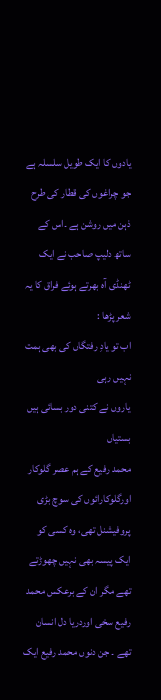یادوں کا ایک طویل سلسلہ ہے جو چراغوں کی قطار کی طرح ذہن میں روشن ہے ۔اس کے ساتھ دلیپ صاحب نے ایک ٹھنڈی آہ بھرتے ہوئے فراق کا یہ شعر پڑھا :
اب تو یادِ رفتگاں کی بھی ہمت نہیں رہی
یاروں نے کتنی دور بسائی ہیں بستیاں
محمد رفیع کے ہم عصر گلوکار اورگلوکارائوں کی سوچ بڑی پروفیشنل تھی، وہ کسی کو ایک پیسہ بھی نہیں چھوڑتے تھے مگر ان کے برعکس محمد رفیع سخی اوردریا دل انسان تھے ۔ جن دنوں محمد رفیع ایک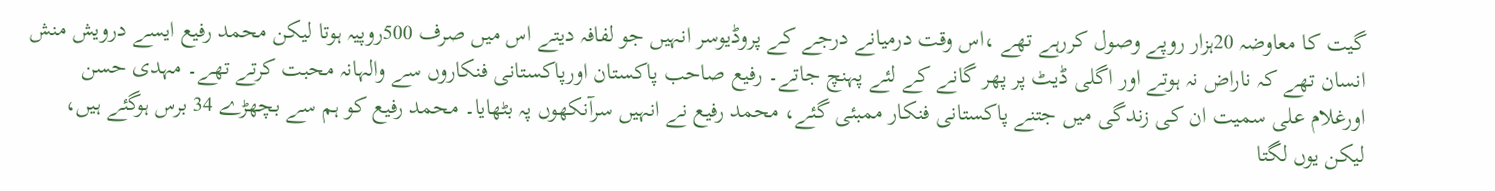گیت کا معاوضہ 20ہزار روپے وصول کررہے تھے ،اس وقت درمیانے درجے کے پروڈیوسر انہیں جو لفافہ دیتے اس میں صرف 500روپیہ ہوتا لیکن محمد رفیع ایسے درویش منش انسان تھے کہ ناراض نہ ہوتے اور اگلی ڈیٹ پر پھر گانے کے لئے پہنچ جاتے۔ رفیع صاحب پاکستان اورپاکستانی فنکاروں سے والہانہ محبت کرتے تھے۔ مہدی حسن اورغلام علی سمیت ان کی زندگی میں جتنے پاکستانی فنکار ممبئی گئے، محمد رفیع نے انہیں سرآنکھوں پہ بٹھایا۔ محمد رفیع کو ہم سے بچھڑے 34 برس ہوگئے ہیں، لیکن یوں لگتا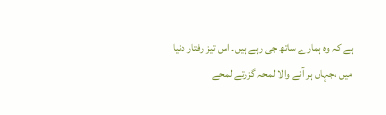ہے کہ وہ ہمارے ساتھ جی رہے ہیں۔ اس تیز رفتار دنیا میں ،جہاں ہر آنے والا لمحہ گزرتے لمحے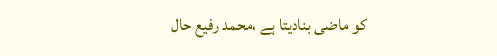کو ماضی بنادیتا ہے ،محمد رفیع حال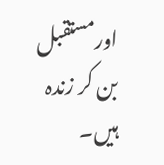اورمستقبل بن کر زندہ ہیں۔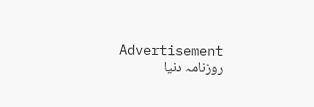Advertisement
روزنامہ دنیا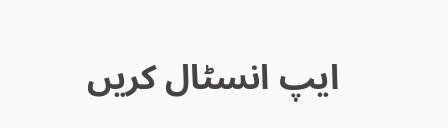ایپ انسٹال کریں